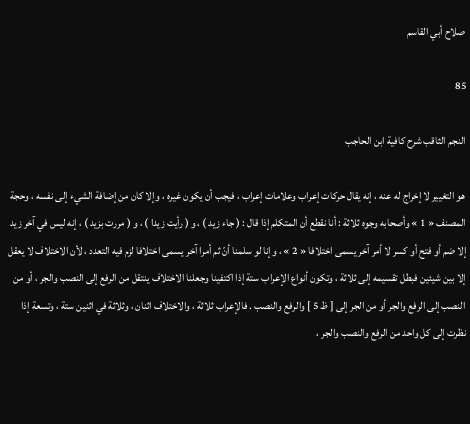صلاح أبي القاسم

85

النجم الثاقب شرح كافية ابن الحاجب

هو التغيير لا إخراج له عنه ، إنه يقال حركات إعراب وعلامات إعراب ، فيجب أن يكون غيره ، وإلا كان من إضافة الشيء إلى نفسه ، وحجة المصنف « 1 » وأصحابه وجوه ثلاثة : أنا نقطع أن المتكلم إذا قال : ( جاء زيد ) ، و ( رأيت زيدا ) ، و ( مررت بزيد ) ، إنه ليس في آخر زيد إلا ضم أو فتح أو كسر لا أمر آخر يسمى اختلافا « 2 » ، وإنا لو سلمنا أنّ ثم أمرا آخر يسمى اختلافا لزم فيه التعدد ، لأن الاختلاف لا يعقل إلا بين شيئين فبطل تقسيمه إلى ثلاثة ، وتكون أنواع الإعراب ستة إذا اكتفينا وجعلنا الاختلاف ينتقل من الرفع إلى النصب والجر ، أو من النصب إلى الرفع والجر أو من الجر إلى [ ظ 5 ] والرفع والنصب . فالإعراب ثلاثة ، والاختلاف اثنان ، وثلاثة في اثنين ستة ، وتسعة إذا نظرت إلى كل واحد من الرفع والنصب والجر ،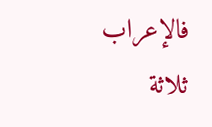فالإعراب ثلاثة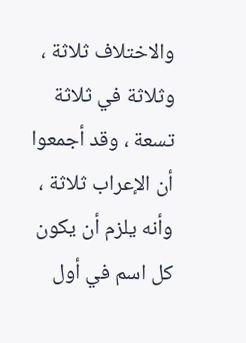والاختلاف ثلاثة ، وثلاثة في ثلاثة تسعة ، وقد أجمعوا أن الإعراب ثلاثة ، وأنه يلزم أن يكون كل اسم في أول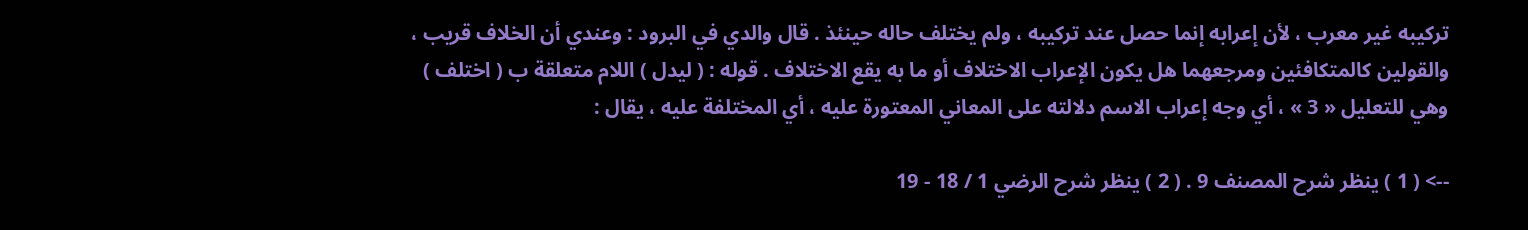تركيبه غير معرب ، لأن إعرابه إنما حصل عند تركيبه ، ولم يختلف حاله حينئذ . قال والدي في البرود : وعندي أن الخلاف قريب ، والقولين كالمتكافئين ومرجعهما هل يكون الإعراب الاختلاف أو ما به يقع الاختلاف . قوله : ( ليدل ) اللام متعلقة ب ( اختلف ) وهي للتعليل « 3 » ، أي وجه إعراب الاسم دلالته على المعاني المعتورة عليه ، أي المختلفة عليه ، يقال :

--> ( 1 ) ينظر شرح المصنف 9 . ( 2 ) ينظر شرح الرضي 1 / 18 - 19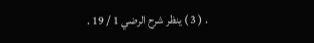. ( 3 ) ينظر شرح الرضي 1 / 19 .